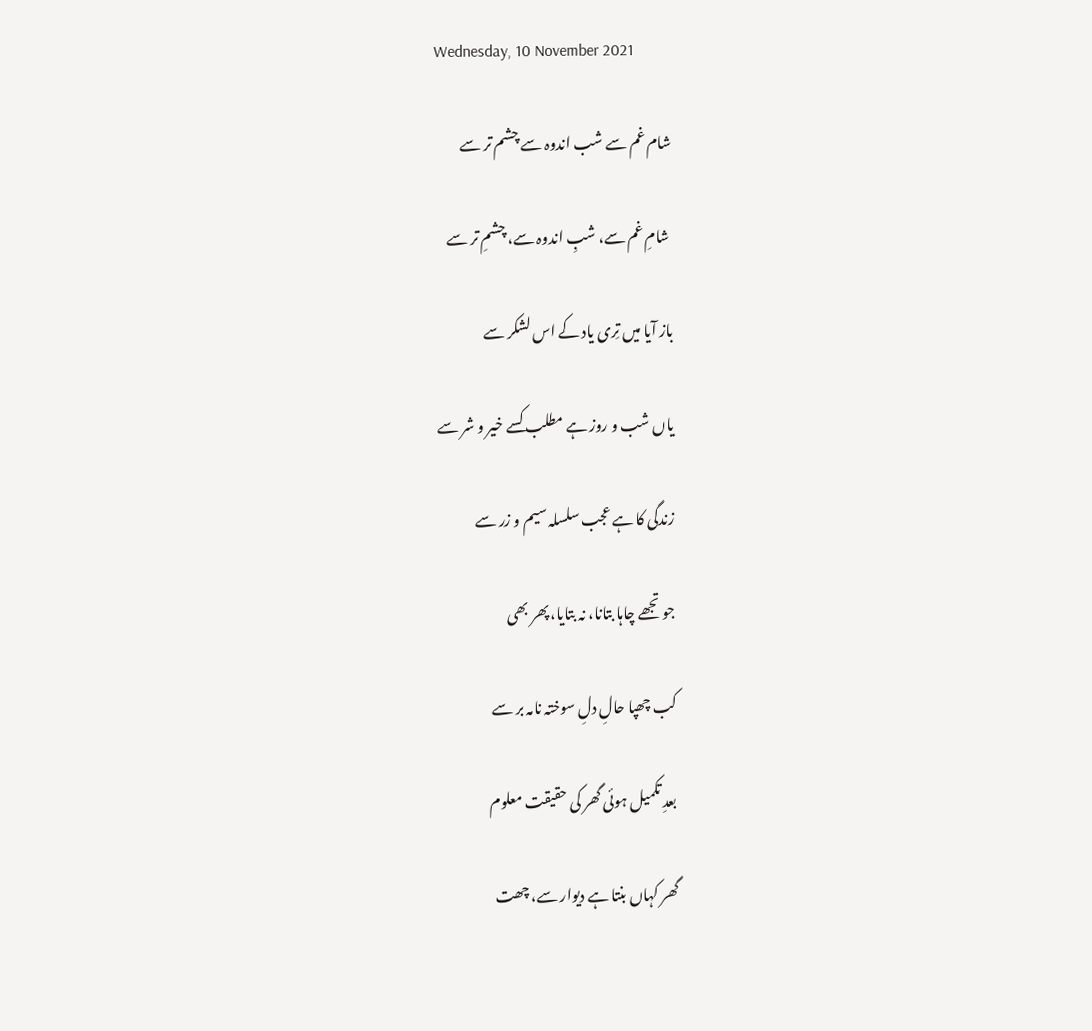Wednesday, 10 November 2021

شام غم سے شب اندوہ سے چشم تر سے

 شامِ غم سے، شبِ اندوہ سے، چشمِ تر سے

باز آیا میں تِری یاد کے اس لشکر سے

یاں شب و روز ہے مطلب کسے خیر و شر سے

زندگی کا ہے عجب سلسلہ سیم و زر سے

جو تجھے چاہا بتانا، نہ بتایا، پھر بھی

کب چھپا حالِ دلِ سوختہ نامہ بر سے

بعدِ تکمیل ہوئی گھر کی حقیقت معلوم

گھر کہاں بنتا ہے دیوار سے، چھت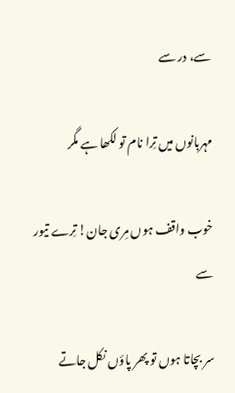سے، در سے

مہربانوں میں تِرا نام تو لکھا ہے مگر

خوب واقف ہوں مِری جان! تِرے تیور سے

سر بچاتا ہوں تو پھر پاؤں نکل جاتے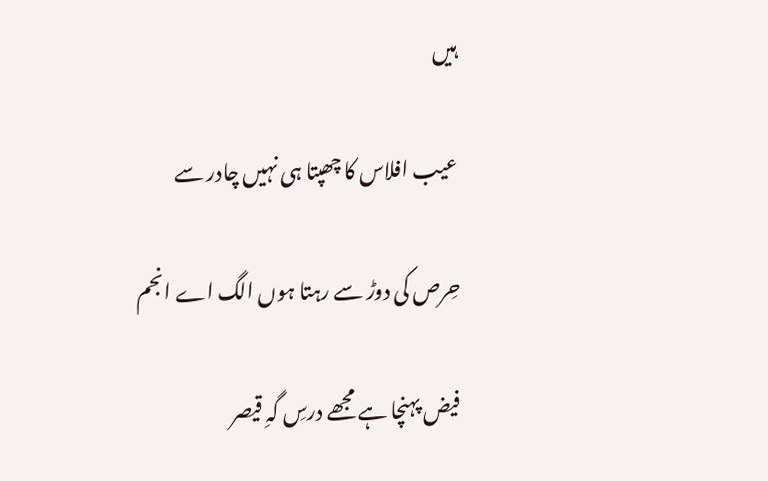ہیں

عیب افلاس کا چھپتا ہی نہیں چادر سے

حِرص کی دوڑ سے رہتا ہوں الگ اے انجم

فیض پہنچا ہے مجھے درسِ گہِ قیصر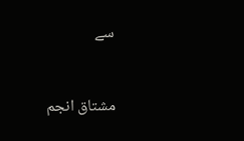سے


مشتاق انجم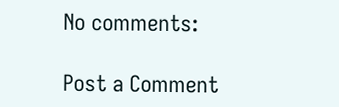No comments:

Post a Comment